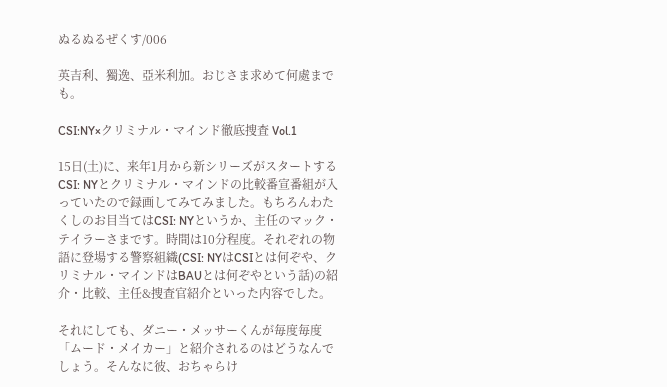ぬるぬるぜくす/006

英吉利、獨逸、亞米利加。おじさま求めて何處までも。

CSI:NY×クリミナル・マインド徹底捜査 Vol.1

15日(土)に、来年1月から新シリーズがスタートするCSI: NYとクリミナル・マインドの比較番宣番組が入っていたので録画してみてみました。もちろんわたくしのお目当てはCSI: NYというか、主任のマック・テイラーさまです。時間は10分程度。それぞれの物語に登場する警察組織(CSI: NYはCSIとは何ぞや、クリミナル・マインドはBAUとは何ぞやという話)の紹介・比較、主任&捜査官紹介といった内容でした。

それにしても、ダニー・メッサーくんが毎度毎度「ムード・メイカー」と紹介されるのはどうなんでしょう。そんなに彼、おちゃらけ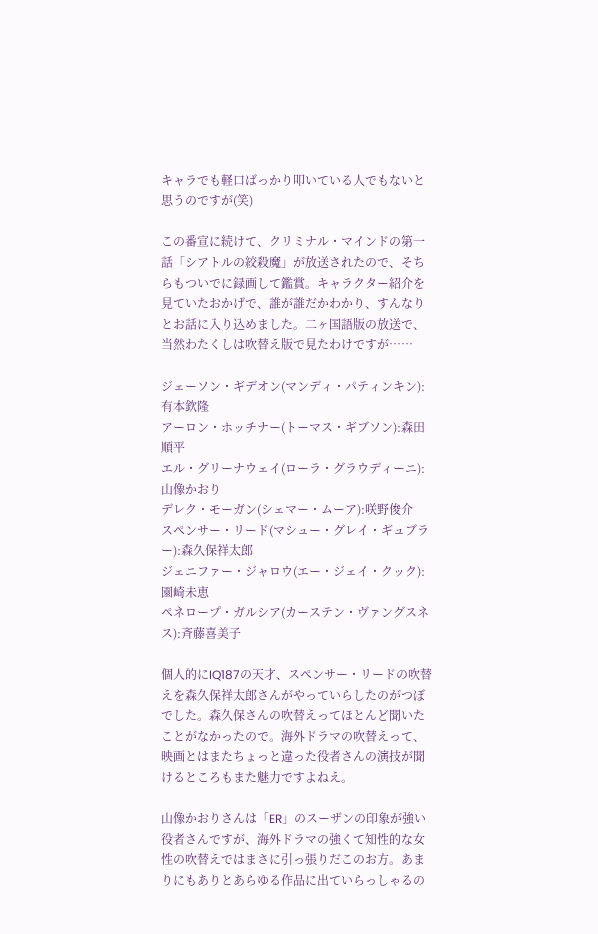キャラでも軽口ばっかり叩いている人でもないと思うのですが(笑)

この番宣に続けて、クリミナル・マインドの第一話「シアトルの絞殺魔」が放送されたので、そちらもついでに録画して鑑賞。キャラクター紹介を見ていたおかげで、誰が誰だかわかり、すんなりとお話に入り込めました。二ヶ国語版の放送で、当然わたくしは吹替え版で見たわけですが……

ジェーソン・ギデオン(マンディ・パティンキン):有本欽隆
アーロン・ホッチナー(トーマス・ギブソン):森田順平
エル・グリーナウェイ(ローラ・グラウディーニ):山像かおり
デレク・モーガン(シェマー・ムーア):咲野俊介
スペンサー・リード(マシュー・グレイ・ギュブラー):森久保祥太郎
ジェニファー・ジャロウ(エー・ジェイ・クック):園崎未恵
ペネロープ・ガルシア(カーステン・ヴァングスネス):斉藤喜美子

個人的にIQ187の天才、スペンサー・リードの吹替えを森久保祥太郎さんがやっていらしたのがつぼでした。森久保さんの吹替えってほとんど聞いたことがなかったので。海外ドラマの吹替えって、映画とはまたちょっと違った役者さんの演技が聞けるところもまた魅力ですよねえ。

山像かおりさんは「ER」のスーザンの印象が強い役者さんですが、海外ドラマの強くて知性的な女性の吹替えではまさに引っ張りだこのお方。あまりにもありとあらゆる作品に出ていらっしゃるの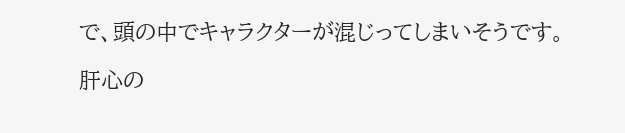で、頭の中でキャラクターが混じってしまいそうです。

肝心の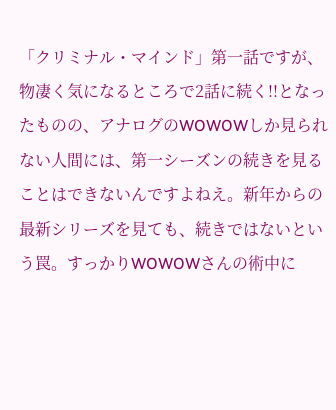「クリミナル・マインド」第一話ですが、物凄く気になるところで2話に続く!!となったものの、アナログのWOWOWしか見られない人間には、第一シーズンの続きを見ることはできないんですよねえ。新年からの最新シリーズを見ても、続きではないという罠。すっかりWOWOWさんの術中に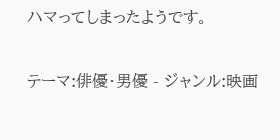ハマってしまったようです。

テーマ:俳優・男優 - ジャンル:映画